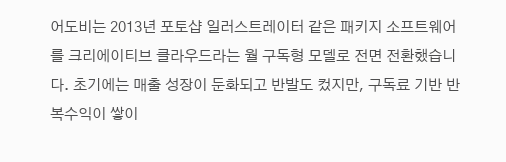어도비는 2013년 포토샵 일러스트레이터 같은 패키지 소프트웨어를 크리에이티브 클라우드라는 월 구독형 모델로 전면 전환했습니다. 초기에는 매출 성장이 둔화되고 반발도 컸지만, 구독료 기반 반복수익이 쌓이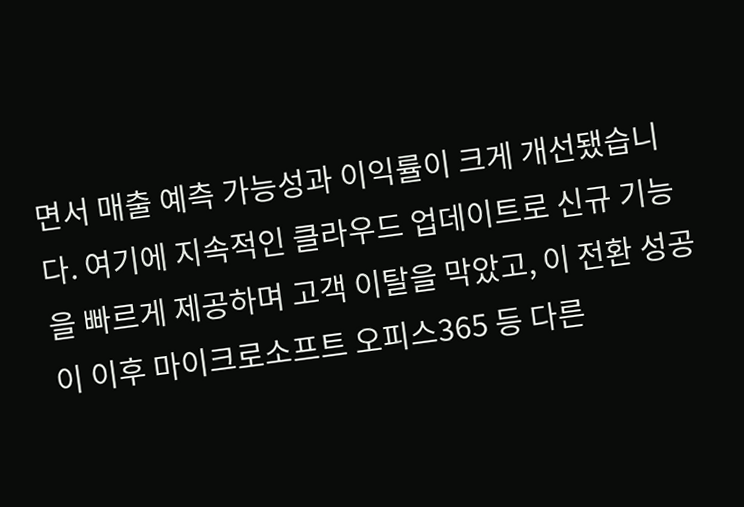면서 매출 예측 가능성과 이익률이 크게 개선됐습니다. 여기에 지속적인 클라우드 업데이트로 신규 기능을 빠르게 제공하며 고객 이탈을 막았고, 이 전환 성공이 이후 마이크로소프트 오피스365 등 다른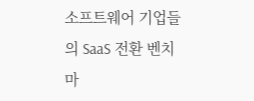소프트웨어 기업들의 SaaS 전환 벤치마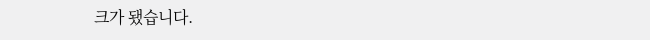크가 됐습니다.